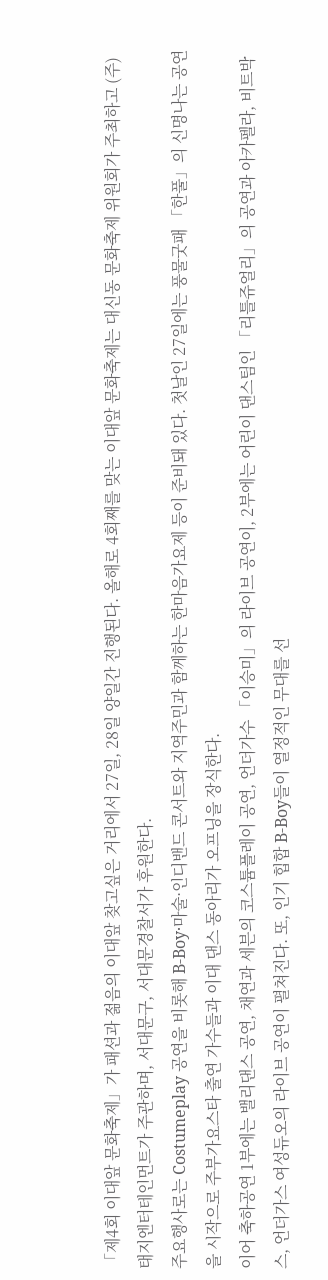「제4회 이대앞 문화축제」가 패션과 젊음의 이대앞 찾고싶은 거리에서 27일, 28일 양일간 진행된다. 올해로 4회째를 맞는 이대앞 문화축제는 대신동 문화축제 위원회가 주최하고 (주)태지엔터테인먼트가 주관하며, 서대문구, 서대문경찰서가 후원한다.
주요행사로는 Costumeplay 공연을 비롯해 B-Boy·마술·인디밴드 콘서트와 지역주민과 함께하는 한마음가요제 등이 준비돼 있다. 첫날인 27일에는 풍물굿패 「한풀」의 신명나는 공연을 시작으로 주부가요스타 출연 가수들과 이대 댄스 동아리가 오프닝을 장식한다.
이어 축하공연 1부에는 밸리댄스 공연, 채연과 세븐의 코스튬플레이 공연, 언더가수 「이승미」의 라이브 공연이, 2부에는 어린이 댄스팀인 「리틀쥬얼리」의 공연과 아카펠라, 비트박스, 언더가스 여성듀오의 라이브 공연이 펼쳐진다. 또, 인기 힙합 B-Boy들이 열정적인 무대를 선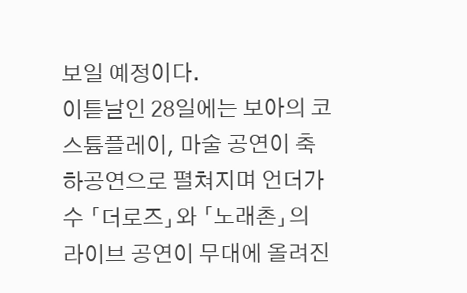보일 예정이다.
이튿날인 28일에는 보아의 코스튬플레이, 마술 공연이 축하공연으로 펼쳐지며 언더가수 「더로즈」와 「노래촌」의 라이브 공연이 무대에 올려진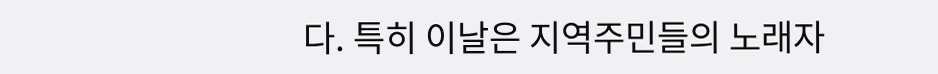다. 특히 이날은 지역주민들의 노래자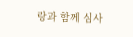랑과 함께 심사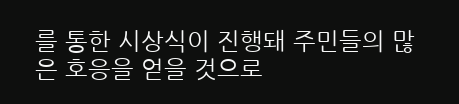를 통한 시상식이 진행돼 주민들의 많은 호응을 얻을 것으로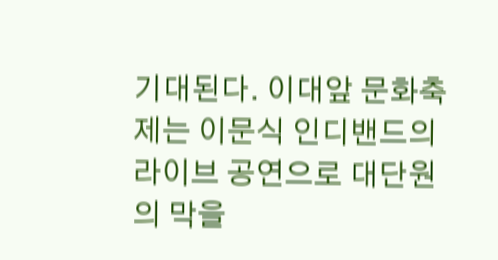기대된다. 이대앞 문화축제는 이문식 인디밴드의 라이브 공연으로 대단원의 막을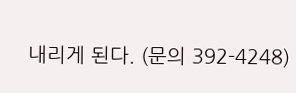내리게 된다. (문의 392-4248)